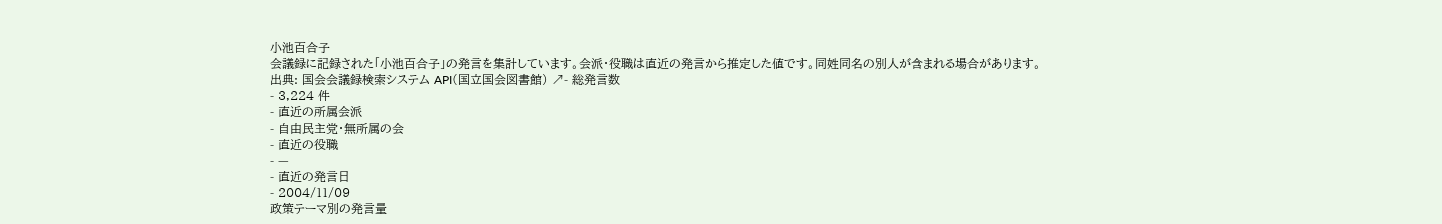小池百合子
会議録に記録された「小池百合子」の発言を集計しています。会派・役職は直近の発言から推定した値です。同姓同名の別人が含まれる場合があります。
出典: 国会会議録検索システム API(国立国会図書館) ↗- 総発言数
- 3,224 件
- 直近の所属会派
- 自由民主党・無所属の会
- 直近の役職
- —
- 直近の発言日
- 2004/11/09
政策テーマ別の発言量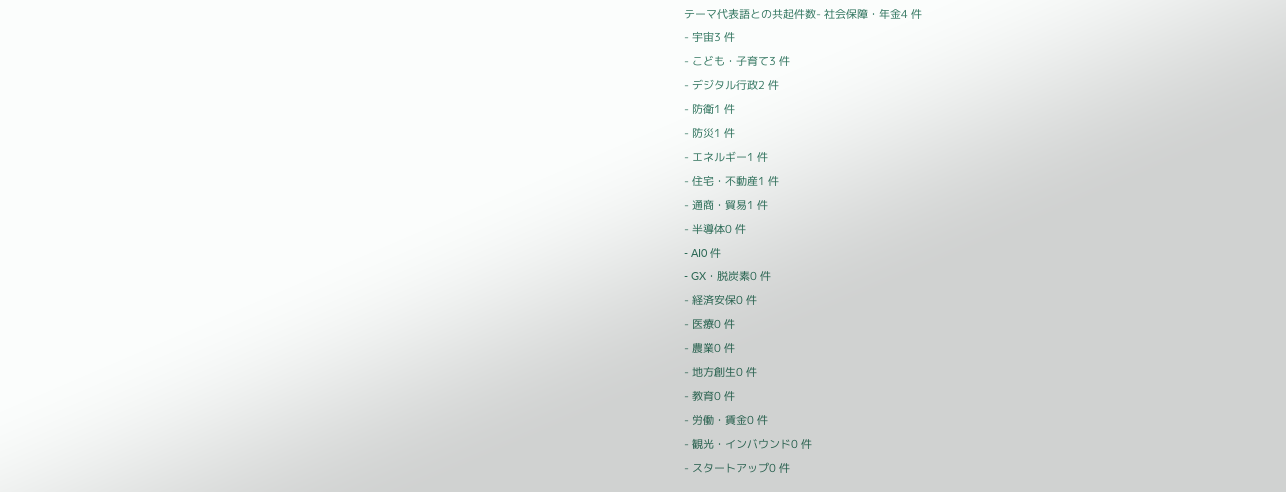テーマ代表語との共起件数- 社会保障・年金4 件
- 宇宙3 件
- こども・子育て3 件
- デジタル行政2 件
- 防衛1 件
- 防災1 件
- エネルギー1 件
- 住宅・不動産1 件
- 通商・貿易1 件
- 半導体0 件
- AI0 件
- GX・脱炭素0 件
- 経済安保0 件
- 医療0 件
- 農業0 件
- 地方創生0 件
- 教育0 件
- 労働・賃金0 件
- 観光・インバウンド0 件
- スタートアップ0 件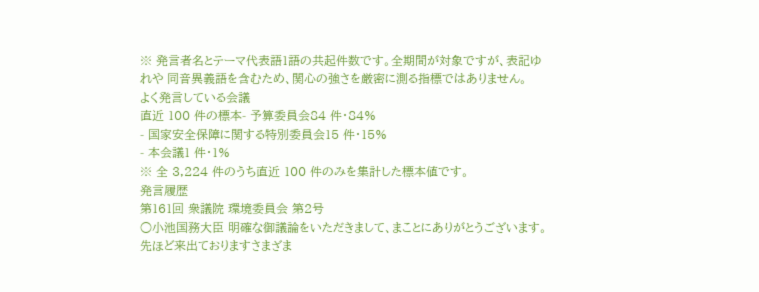※ 発言者名とテーマ代表語1語の共起件数です。全期間が対象ですが、表記ゆれや 同音異義語を含むため、関心の強さを厳密に測る指標ではありません。
よく発言している会議
直近 100 件の標本- 予算委員会84 件・84%
- 国家安全保障に関する特別委員会15 件・15%
- 本会議1 件・1%
※ 全 3,224 件のうち直近 100 件のみを集計した標本値です。
発言履歴
第161回 衆議院 環境委員会 第2号
○小池国務大臣 明確な御議論をいただきまして、まことにありがとうございます。 先ほど来出ておりますさまざま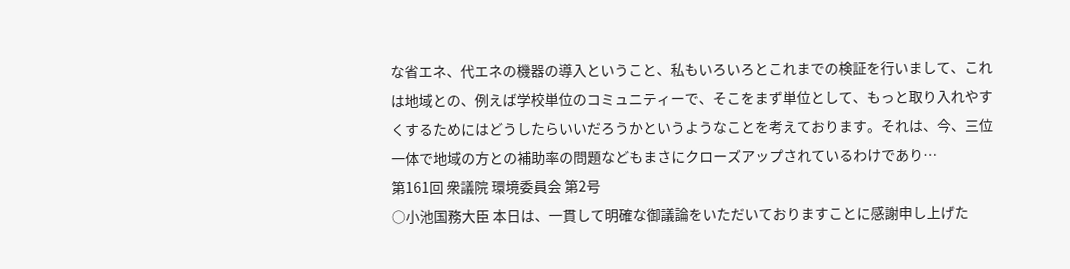な省エネ、代エネの機器の導入ということ、私もいろいろとこれまでの検証を行いまして、これは地域との、例えば学校単位のコミュニティーで、そこをまず単位として、もっと取り入れやすくするためにはどうしたらいいだろうかというようなことを考えております。それは、今、三位一体で地域の方との補助率の問題などもまさにクローズアップされているわけであり…
第161回 衆議院 環境委員会 第2号
○小池国務大臣 本日は、一貫して明確な御議論をいただいておりますことに感謝申し上げた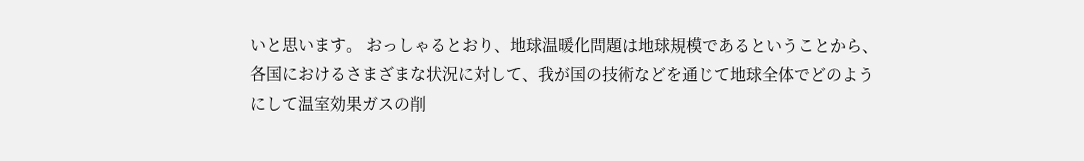いと思います。 おっしゃるとおり、地球温暖化問題は地球規模であるということから、各国におけるさまざまな状況に対して、我が国の技術などを通じて地球全体でどのようにして温室効果ガスの削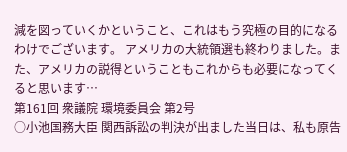減を図っていくかということ、これはもう究極の目的になるわけでございます。 アメリカの大統領選も終わりました。また、アメリカの説得ということもこれからも必要になってくると思います…
第161回 衆議院 環境委員会 第2号
○小池国務大臣 関西訴訟の判決が出ました当日は、私も原告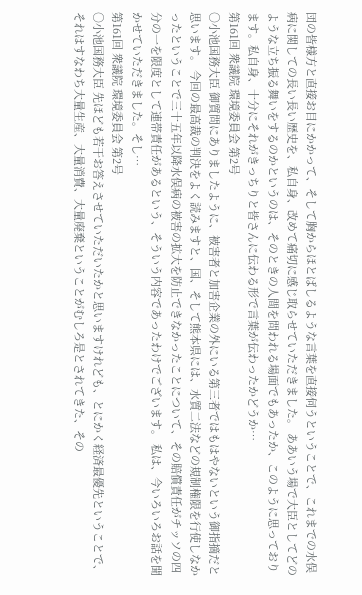団の皆様方と直接お目にかかって、そして胸からほとばしるような言葉を直接伺うということで、これまでの水俣病に関しての長い長い歴史を、私自身、改めて痛切に感じ取らせていただきました。 ああいう場で大臣としてどのような立ち振る舞いをするのかというのは、そのときの人間を問われる場面でもあったか、このように思っております。私自身、十分にそれがきっちりと皆さんに伝わる形で言葉が伝わったかどうか…
第161回 衆議院 環境委員会 第2号
○小池国務大臣 御質問にありましたように、被害者と加害企業の外にいる第三者ではもはやないという御指摘だと思います。 今回の最高裁の判決をよく読みますと、国、そして熊本県には、水質二法などの規制権限を行使しなかったということで三十五年以降水俣病の被害の拡大を防止できなかったことについて、その賠償責任がチッソの四分の一を限度として連帯責任があるという、そういう内容であったわけでございます。 私は、今いろいろお話を聞かせていただきました。そし…
第161回 衆議院 環境委員会 第2号
○小池国務大臣 先ほども若干お答えさせていただいたかと思いますけれども、とにかく経済最優先ということで、それはすなわち大量生産、大量消費、大量廃棄ということがむしろ是とされてきた、その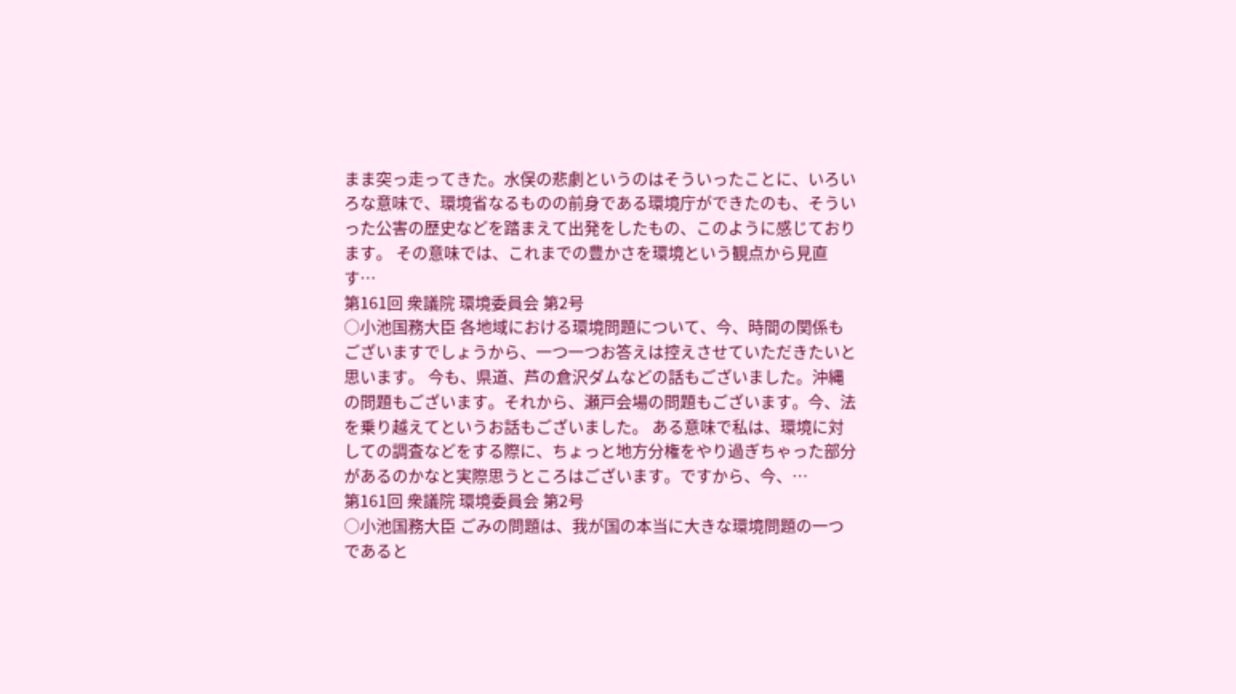まま突っ走ってきた。水俣の悲劇というのはそういったことに、いろいろな意味で、環境省なるものの前身である環境庁ができたのも、そういった公害の歴史などを踏まえて出発をしたもの、このように感じております。 その意味では、これまでの豊かさを環境という観点から見直す…
第161回 衆議院 環境委員会 第2号
○小池国務大臣 各地域における環境問題について、今、時間の関係もございますでしょうから、一つ一つお答えは控えさせていただきたいと思います。 今も、県道、芦の倉沢ダムなどの話もございました。沖縄の問題もございます。それから、瀬戸会場の問題もございます。今、法を乗り越えてというお話もございました。 ある意味で私は、環境に対しての調査などをする際に、ちょっと地方分権をやり過ぎちゃった部分があるのかなと実際思うところはございます。ですから、今、…
第161回 衆議院 環境委員会 第2号
○小池国務大臣 ごみの問題は、我が国の本当に大きな環境問題の一つであると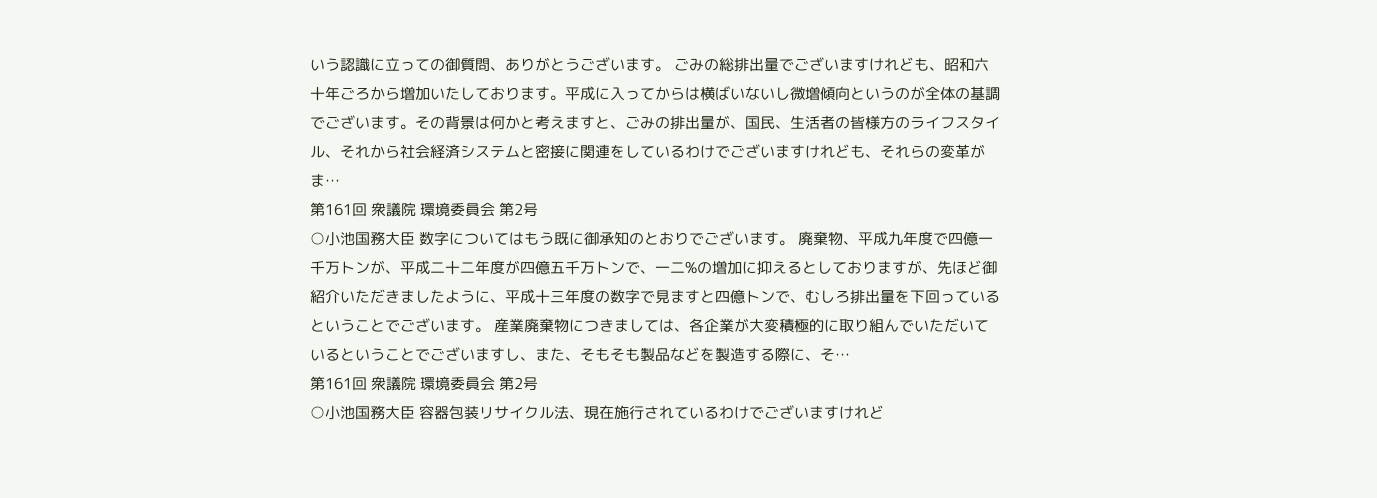いう認識に立っての御質問、ありがとうございます。 ごみの総排出量でございますけれども、昭和六十年ごろから増加いたしております。平成に入ってからは横ばいないし微増傾向というのが全体の基調でございます。その背景は何かと考えますと、ごみの排出量が、国民、生活者の皆様方のライフスタイル、それから社会経済システムと密接に関連をしているわけでございますけれども、それらの変革がま…
第161回 衆議院 環境委員会 第2号
○小池国務大臣 数字についてはもう既に御承知のとおりでございます。 廃棄物、平成九年度で四億一千万トンが、平成二十二年度が四億五千万トンで、一二%の増加に抑えるとしておりますが、先ほど御紹介いただきましたように、平成十三年度の数字で見ますと四億トンで、むしろ排出量を下回っているということでございます。 産業廃棄物につきましては、各企業が大変積極的に取り組んでいただいているということでございますし、また、そもそも製品などを製造する際に、そ…
第161回 衆議院 環境委員会 第2号
○小池国務大臣 容器包装リサイクル法、現在施行されているわけでございますけれど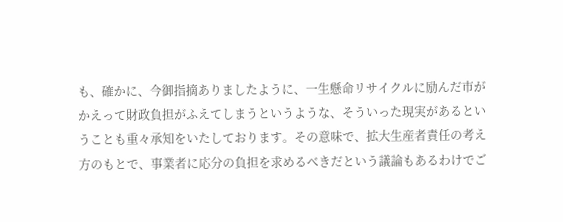も、確かに、今御指摘ありましたように、一生懸命リサイクルに励んだ市がかえって財政負担がふえてしまうというような、そういった現実があるということも重々承知をいたしております。その意味で、拡大生産者責任の考え方のもとで、事業者に応分の負担を求めるべきだという議論もあるわけでご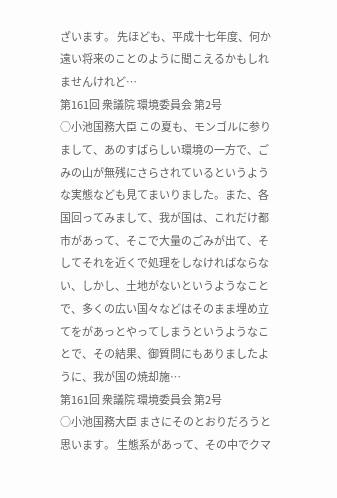ざいます。 先ほども、平成十七年度、何か遠い将来のことのように聞こえるかもしれませんけれど…
第161回 衆議院 環境委員会 第2号
○小池国務大臣 この夏も、モンゴルに参りまして、あのすばらしい環境の一方で、ごみの山が無残にさらされているというような実態なども見てまいりました。また、各国回ってみまして、我が国は、これだけ都市があって、そこで大量のごみが出て、そしてそれを近くで処理をしなければならない、しかし、土地がないというようなことで、多くの広い国々などはそのまま埋め立てをがあっとやってしまうというようなことで、その結果、御質問にもありましたように、我が国の焼却施…
第161回 衆議院 環境委員会 第2号
○小池国務大臣 まさにそのとおりだろうと思います。 生態系があって、その中でクマ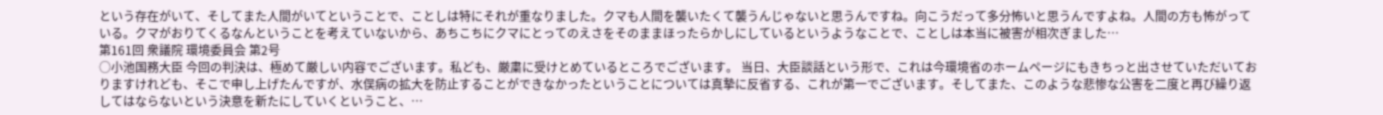という存在がいて、そしてまた人間がいてということで、ことしは特にそれが重なりました。クマも人間を襲いたくて襲うんじゃないと思うんですね。向こうだって多分怖いと思うんですよね。人間の方も怖がっている。クマがおりてくるなんということを考えていないから、あちこちにクマにとってのえさをそのままほったらかしにしているというようなことで、ことしは本当に被害が相次ぎました…
第161回 衆議院 環境委員会 第2号
○小池国務大臣 今回の判決は、極めて厳しい内容でございます。私ども、厳粛に受けとめているところでございます。 当日、大臣談話という形で、これは今環境省のホームページにもきちっと出させていただいておりますけれども、そこで申し上げたんですが、水俣病の拡大を防止することができなかったということについては真摯に反省する、これが第一でございます。そしてまた、このような悲惨な公害を二度と再び繰り返してはならないという決意を新たにしていくということ、…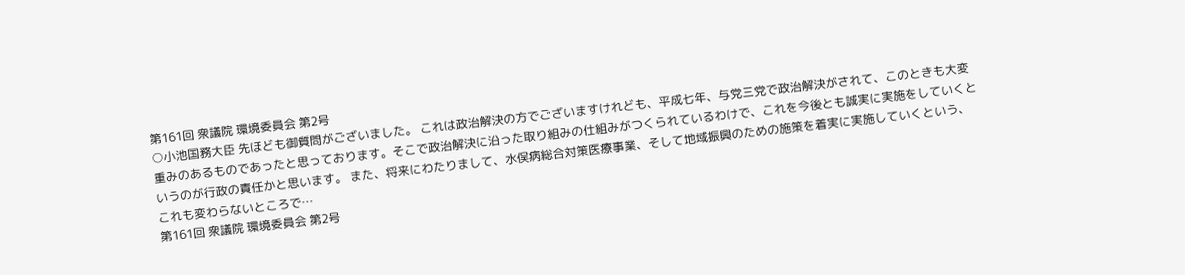第161回 衆議院 環境委員会 第2号
○小池国務大臣 先ほども御質問がございました。 これは政治解決の方でございますけれども、平成七年、与党三党で政治解決がされて、このときも大変重みのあるものであったと思っております。そこで政治解決に沿った取り組みの仕組みがつくられているわけで、これを今後とも誠実に実施をしていくというのが行政の責任かと思います。 また、将来にわたりまして、水俣病総合対策医療事業、そして地域振興のための施策を着実に実施していくという、これも変わらないところで…
第161回 衆議院 環境委員会 第2号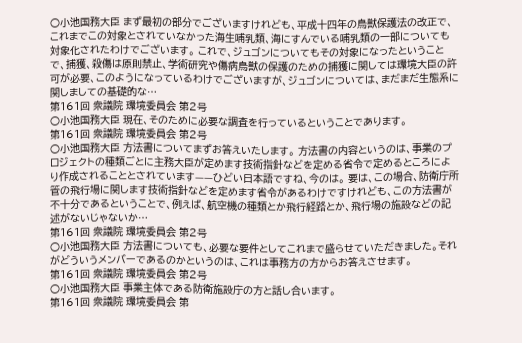○小池国務大臣 まず最初の部分でございますけれども、平成十四年の鳥獣保護法の改正で、これまでこの対象とされていなかった海生哺乳類、海にすんでいる哺乳類の一部についても対象化されたわけでございます。 これで、ジュゴンについてもその対象になったということで、捕獲、殺傷は原則禁止、学術研究や傷病鳥獣の保護のための捕獲に関しては環境大臣の許可が必要、このようになっているわけでございますが、ジュゴンについては、まだまだ生態系に関しましての基礎的な…
第161回 衆議院 環境委員会 第2号
○小池国務大臣 現在、そのために必要な調査を行っているということであります。
第161回 衆議院 環境委員会 第2号
○小池国務大臣 方法書についてまずお答えいたします。 方法書の内容というのは、事業のプロジェクトの種類ごとに主務大臣が定めます技術指針などを定める省令で定めるところにより作成されることとされています——ひどい日本語ですね、今のは。 要は、この場合、防衛庁所管の飛行場に関します技術指針などを定めます省令があるわけですけれども、この方法書が不十分であるということで、例えば、航空機の種類とか飛行経路とか、飛行場の施設などの記述がないじゃないか…
第161回 衆議院 環境委員会 第2号
○小池国務大臣 方法書についても、必要な要件としてこれまで盛らせていただきました。それがどういうメンバーであるのかというのは、これは事務方の方からお答えさせます。
第161回 衆議院 環境委員会 第2号
○小池国務大臣 事業主体である防衛施設庁の方と話し合います。
第161回 衆議院 環境委員会 第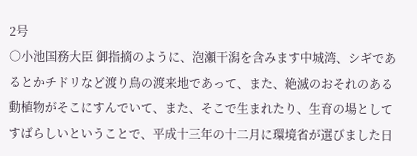2号
○小池国務大臣 御指摘のように、泡瀬干潟を含みます中城湾、シギであるとかチドリなど渡り鳥の渡来地であって、また、絶滅のおそれのある動植物がそこにすんでいて、また、そこで生まれたり、生育の場としてすばらしいということで、平成十三年の十二月に環境省が選びました日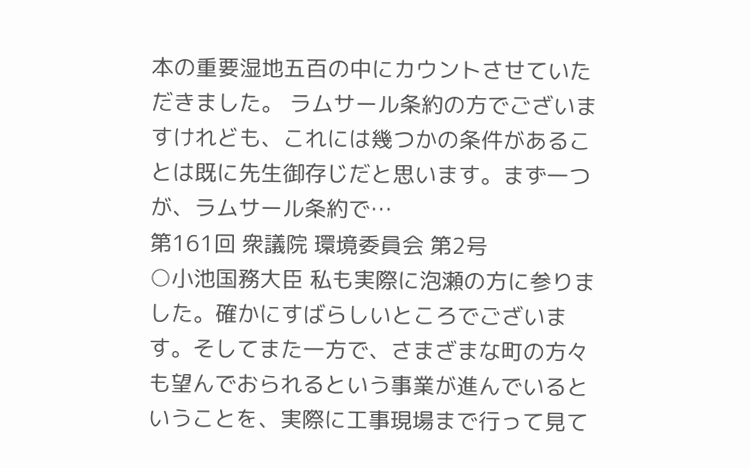本の重要湿地五百の中にカウントさせていただきました。 ラムサール条約の方でございますけれども、これには幾つかの条件があることは既に先生御存じだと思います。まず一つが、ラムサール条約で…
第161回 衆議院 環境委員会 第2号
○小池国務大臣 私も実際に泡瀬の方に参りました。確かにすばらしいところでございます。そしてまた一方で、さまざまな町の方々も望んでおられるという事業が進んでいるということを、実際に工事現場まで行って見て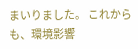まいりました。 これからも、環境影響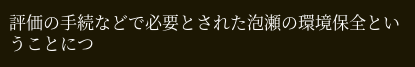評価の手続などで必要とされた泡瀬の環境保全ということにつ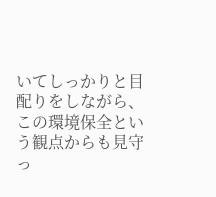いてしっかりと目配りをしながら、この環境保全という観点からも見守っ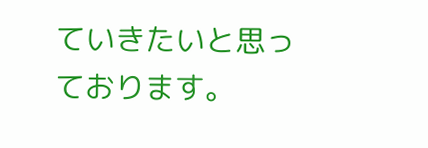ていきたいと思っております。